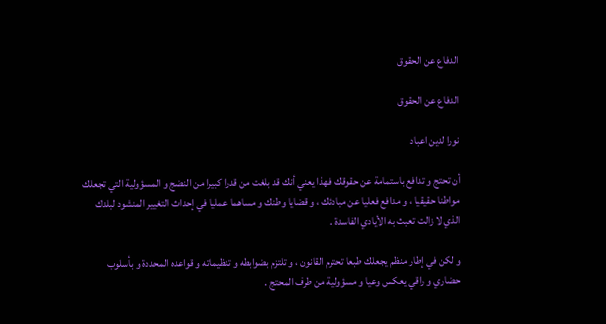الدفاع عن الحقوق

الدفاع عن الحقوق

نورا لدين اعباد

أن تحتج و تدافع باستمامة عن حقوقك فهذا يعني أنك قد بلغت من قدرا كبيرا من النضج و المسؤولية التي تجعلك مواطنا حقيقيا ، و مدافع فعليا عن مبادئك ، و قضايا وطنك و مساهما عمليا في إحداث التغيير المنشود لبلدك الذي لا زالت تعبث به الأيادي الفاسدة .

و لكن في إطار منظم يجعلك طبعا تحترم القانون ، و تلتزم بضوابطه و تنظيماته و قواعده المحددة و بأسلوب حضاري و راقي يعكس وعيا و مسؤولية من طرف المحتج .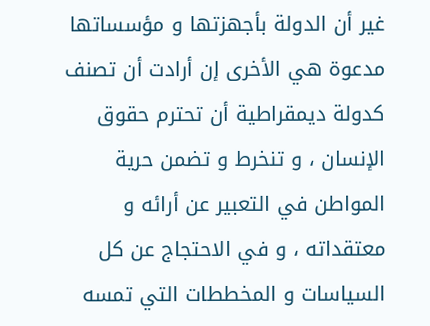غير أن الدولة بأجهزتها و مؤسساتها مدعوة هي الأخرى إن أرادت أن تصنف كدولة ديمقراطية أن تحترم حقوق الإنسان ، و تنخرط و تضمن حرية المواطن في التعبير عن أرائه و معتقداته ، و في الاحتجاج عن كل السياسات و المخططات التي تمسه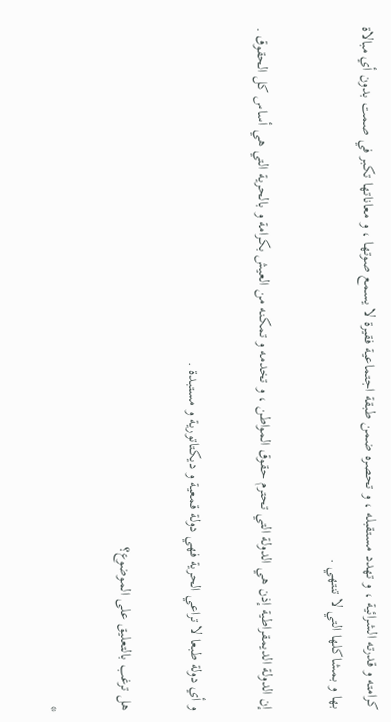كرامته و قدرته الشرائية ، و تهدد مستقبله ، و تحصره ضمن طبقة اجتماعية فقيرة لا يسمع صوتها ، و معاناتها تكبر في صمت بدون أي مبالاة بها و بمشاكلها التي لا تنتهي .

إن الدولة الديمقراطية إذن هي الدولة التي تحترم حقوق المواطن ، و تخدمه و تمكنه من العيش بكرامة و بالحرية التي هي أساس كل الحقوق .

و أي دولة طبعا لا تراعي الحرية فهي دولة قمعية و ديكتاتورية و مستبدة .

هل ترغب بالتعليق على الموضوع؟

*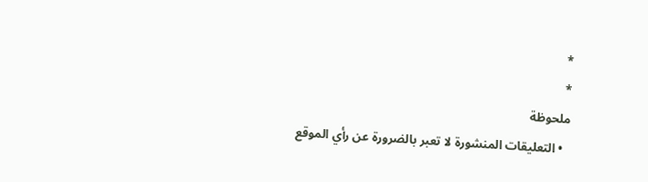*
*
ملحوظة
  • التعليقات المنشورة لا تعبر بالضرورة عن رأي الموقع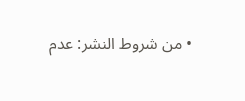• من شروط النشر: عدم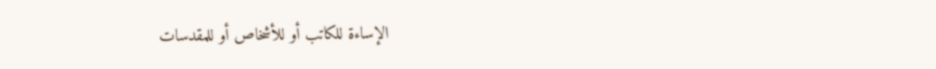الإساءة للكاتب أو للأشخاص أو للمقدسات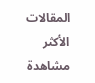المقالات الأكثر مشاهدة